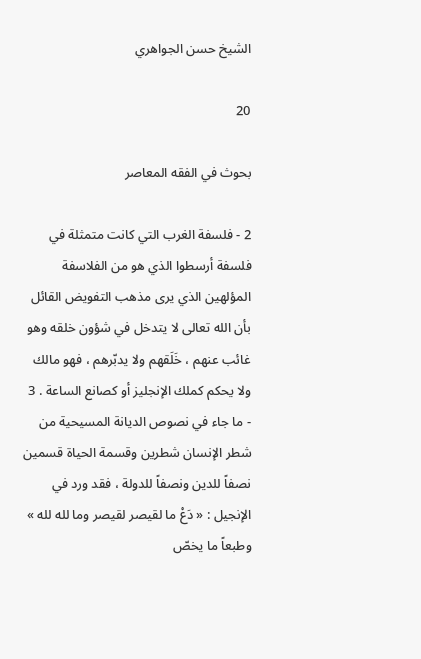الشيخ حسن الجواهري

20

بحوث في الفقه المعاصر

2 - فلسفة الغرب التي كانت متمثلة في فلسفة أرسطوا الذي هو من الفلاسفة المؤلهين الذي يرى مذهب التفويض القائل بأن الله تعالى لا يتدخل في شؤون خلقه وهو غائب عنهم ، خَلَقهم ولا يدبّرهم ، فهو مالك ولا يحكم كملك الإنجليز أو كصانع الساعة . 3 - ما جاء في نصوص الديانة المسيحية من شطر الإنسان شطرين وقسمة الحياة قسمين نصفاً للدين ونصفاً للدولة ، فقد ورد في الإنجيل : « دَعْ ما لقيصر لقيصر وما لله لله » وطبعاً ما يخصّ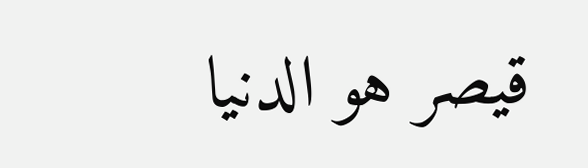قيصر هو الدنيا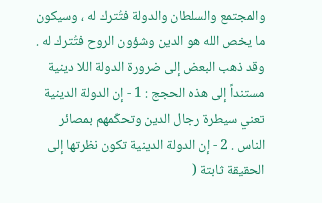والمجتمع والسلطان والدولة فتُترك له ، وسيكون ما يخص الله هو الدين وشؤون الروح فتُترك له . وقد ذهب البعض إلى ضرورة الدولة اللا دينية مستنداً إلى هذه الحجج : 1 - إن الدولة الدينية تعني سيطرة رجال الدين وتحكّمهم بمصائر الناس . 2 - إن الدولة الدينية تكون نظرتها إلى الحقيقة ثابتة (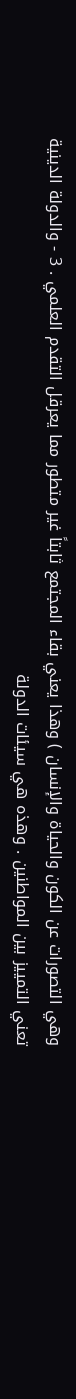وهي التصورات عن الكون والحياة والإنسان ) وهذا يعني بقاء المجتمع ثابتاً غير متطور مما يعرقل التقدم العلمي . 3 - والدولة الدينية تعني التمييز بين المواطنين . وهذه هي سيئات الدولة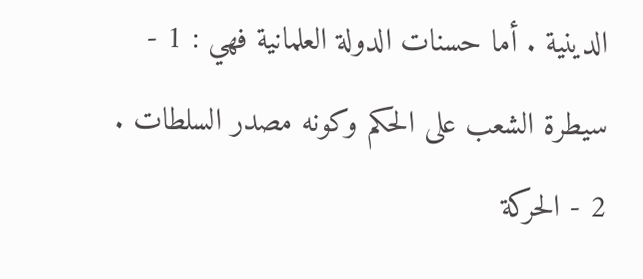الدينية . أما حسنات الدولة العلمانية فهي : 1 - سيطرة الشعب على الحكم وكونه مصدر السلطات . 2 - الحركة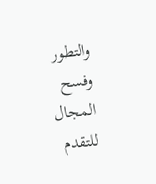والتطور وفسح المجال للتقدم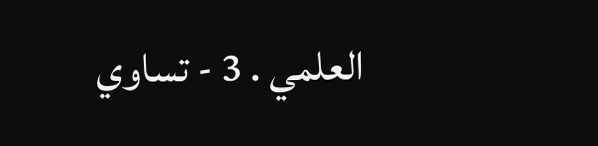العلمي . 3 - تساوي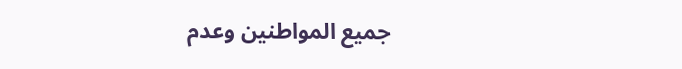جميع المواطنين وعدم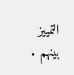التمييز بينهم .